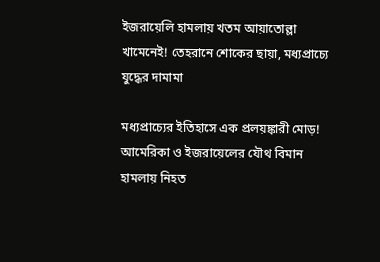ইজরায়েলি হামলায় খতম আয়াতোল্লা খামেনেই! তেহরানে শোকের ছায়া, মধ্যপ্রাচ্যে যুদ্ধের দামামা

মধ্যপ্রাচ্যের ইতিহাসে এক প্রলয়ঙ্কারী মোড়! আমেরিকা ও ইজরায়েলের যৌথ বিমান হামলায় নিহত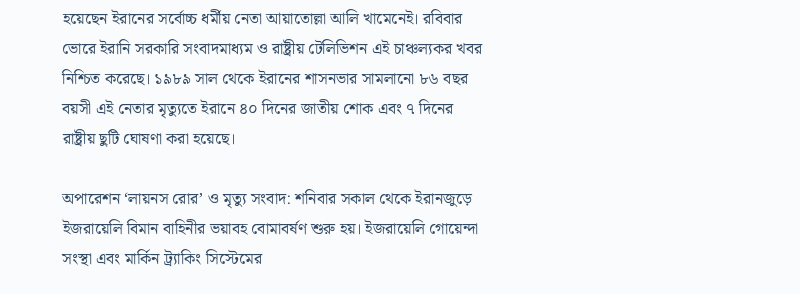হয়েছেন ইরানের সর্বোচ্চ ধর্মীয় নেতা আয়াতোল্লা আলি খামেনেই। রবিবার ভোরে ইরানি সরকারি সংবাদমাধ্যম ও রাষ্ট্রীয় টেলিভিশন এই চাঞ্চল্যকর খবর নিশ্চিত করেছে। ১৯৮৯ সাল থেকে ইরানের শাসনভার সামলানো ৮৬ বছর বয়সী এই নেতার মৃত্যুতে ইরানে ৪০ দিনের জাতীয় শোক এবং ৭ দিনের রাষ্ট্রীয় ছুটি ঘোষণা করা হয়েছে।

অপারেশন ‘লায়নস রোর’ ও মৃত্যু সংবাদ: শনিবার সকাল থেকে ইরানজুড়ে ইজরায়েলি বিমান বাহিনীর ভয়াবহ বোমাবর্ষণ শুরু হয়। ইজরায়েলি গোয়েন্দা সংস্থা এবং মার্কিন ট্র্যাকিং সিস্টেমের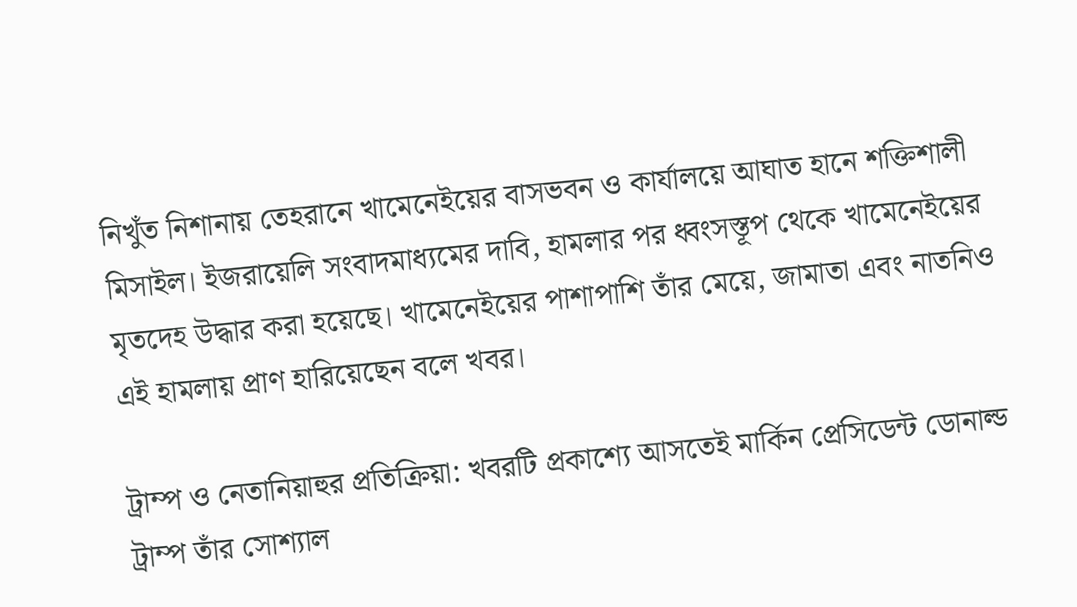নিখুঁত নিশানায় তেহরানে খামেনেইয়ের বাসভবন ও কার্যালয়ে আঘাত হানে শক্তিশালী মিসাইল। ইজরায়েলি সংবাদমাধ্যমের দাবি, হামলার পর ধ্বংসস্তূপ থেকে খামেনেইয়ের মৃতদেহ উদ্ধার করা হয়েছে। খামেনেইয়ের পাশাপাশি তাঁর মেয়ে, জামাতা এবং নাতনিও এই হামলায় প্রাণ হারিয়েছেন বলে খবর।

ট্রাম্প ও নেতানিয়াহুর প্রতিক্রিয়া: খবরটি প্রকাশ্যে আসতেই মার্কিন প্রেসিডেন্ট ডোনাল্ড ট্রাম্প তাঁর সোশ্যাল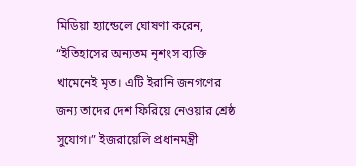মিডিয়া হ্যান্ডেলে ঘোষণা করেন, “ইতিহাসের অন্যতম নৃশংস ব্যক্তি খামেনেই মৃত। এটি ইরানি জনগণের জন্য তাদের দেশ ফিরিয়ে নেওয়ার শ্রেষ্ঠ সুযোগ।” ইজরায়েলি প্রধানমন্ত্রী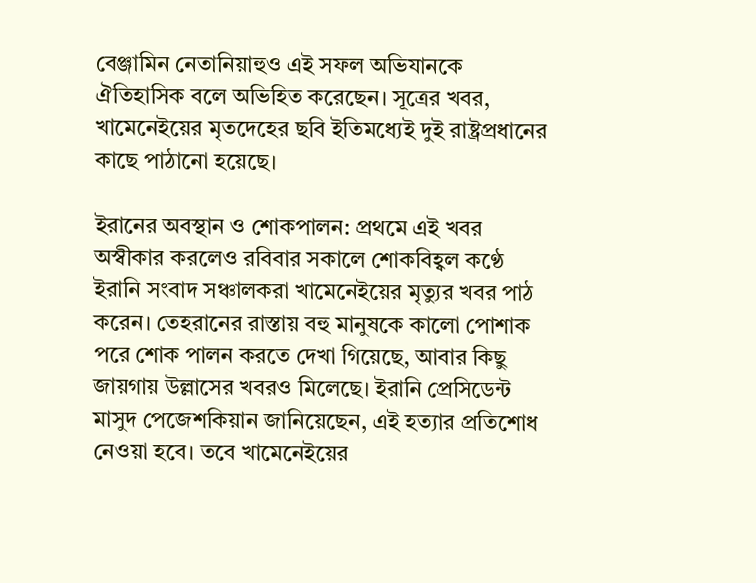বেঞ্জামিন নেতানিয়াহুও এই সফল অভিযানকে ঐতিহাসিক বলে অভিহিত করেছেন। সূত্রের খবর, খামেনেইয়ের মৃতদেহের ছবি ইতিমধ্যেই দুই রাষ্ট্রপ্রধানের কাছে পাঠানো হয়েছে।

ইরানের অবস্থান ও শোকপালন: প্রথমে এই খবর অস্বীকার করলেও রবিবার সকালে শোকবিহ্বল কণ্ঠে ইরানি সংবাদ সঞ্চালকরা খামেনেইয়ের মৃত্যুর খবর পাঠ করেন। তেহরানের রাস্তায় বহু মানুষকে কালো পোশাক পরে শোক পালন করতে দেখা গিয়েছে, আবার কিছু জায়গায় উল্লাসের খবরও মিলেছে। ইরানি প্রেসিডেন্ট মাসুদ পেজেশকিয়ান জানিয়েছেন, এই হত্যার প্রতিশোধ নেওয়া হবে। তবে খামেনেইয়ের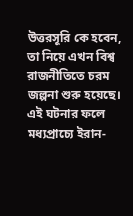উত্তরসূরি কে হবেন, তা নিয়ে এখন বিশ্ব রাজনীতিতে চরম জল্পনা শুরু হয়েছে। এই ঘটনার ফলে মধ্যপ্রাচ্যে ইরান-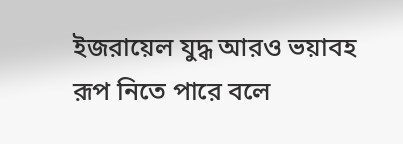ইজরায়েল যুদ্ধ আরও ভয়াবহ রূপ নিতে পারে বলে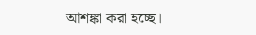আশঙ্কা করা হচ্ছে।